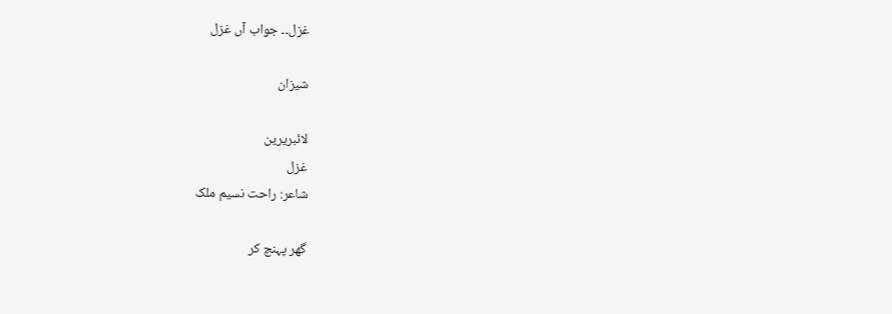غزل۔۔ جواب آں غزل

شیزان

لائبریرین
غزل
شاعر: راحت نسیم ملک

گھر پہنچ کر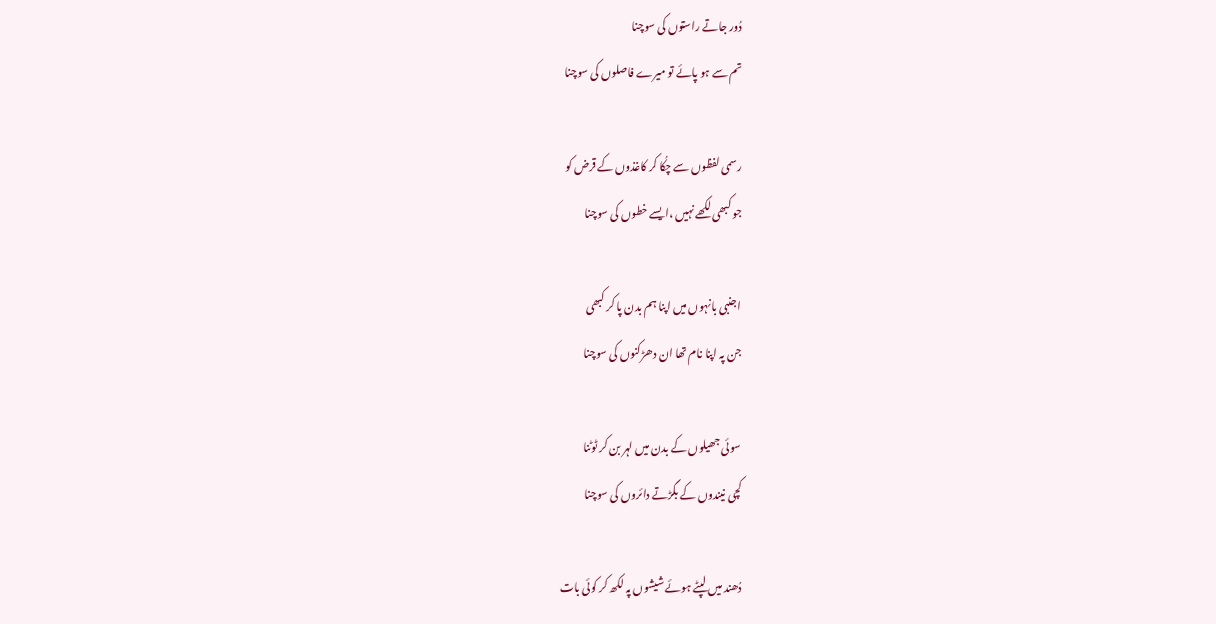دُور جاتے راستوں کی سوچنا
تم سے ہو پائے تو میرے فاصلوں کی سوچنا

رسمی لفظوں سے چکُا کر کاغذوں کے قرض کو
جو کبھی لکھے نہیں ،ایسے خطوں کی سوچنا

اجنبی بانہوں میں اپنا ہم بدن پا کر کبھی
جن پہ اپنا نام تھا ان دھڑکنوں کی سوچنا

سوئی جھیلوں کے بدن میں لہر بن کر ٹوٹنا
کچی نیندوں کے بگڑتے دائروں کی سوچنا

دُھند میں لپٹے ہوئے شیشوں پہ لکھ کر کوئی بات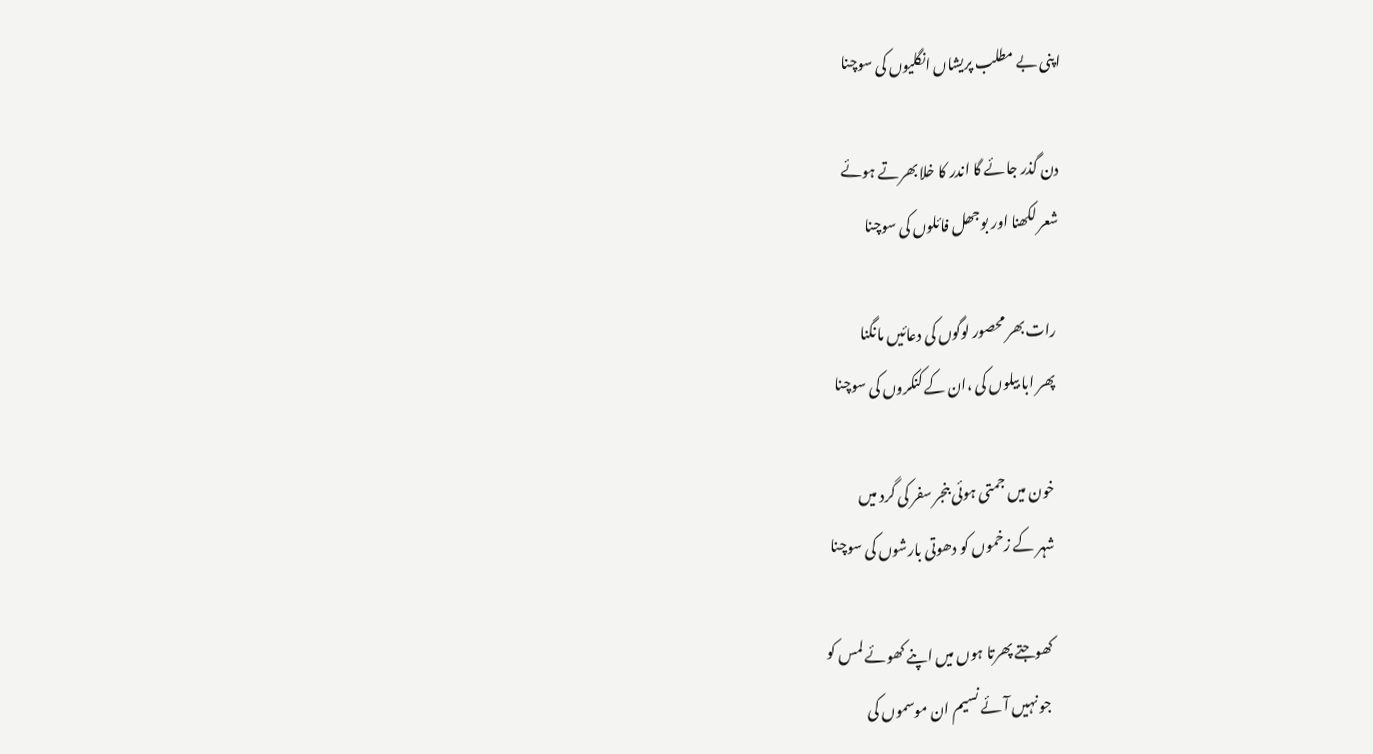اپنی بے مطلب پریشاں انگلیوں کی سوچنا

دن گذر جائے گا اندر کا خلا بھرتے ہوئے
شعر لکھنا اور بوجھل فائلوں کی سوچنا

رات بھر محصور لوگوں کی دعائیں مانگنا
پھر ابا بیلوں کی ،ان کے کنکروں کی سوچنا

خون میں جمتی ہوئی بنجر سفر کی گرد میں
شہر کے زخموں کو دھوتی بارشوں کی سوچنا

کھوجتے پھرتا ہوں میں اپنے کھوئے لمس کو
جو نہیں آئے نسیم ان موسموں کی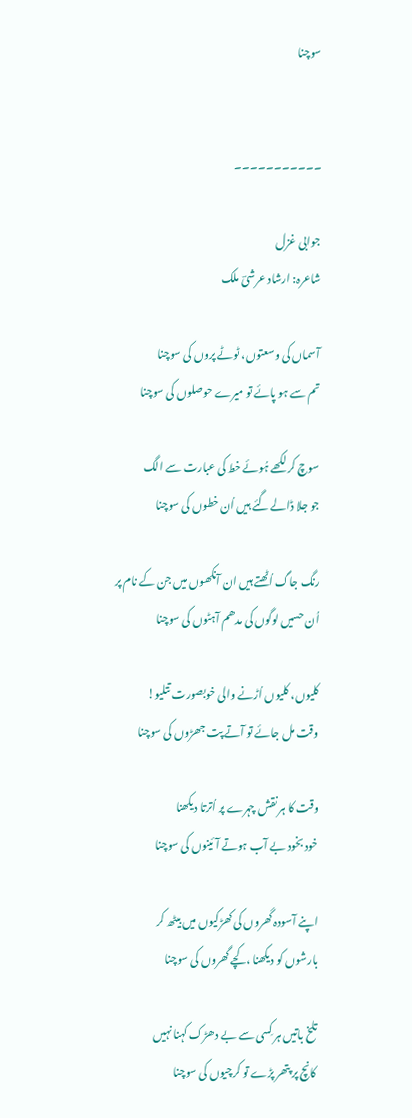سوچنا


۔۔۔۔۔۔۔۔۔۔۔

جوابی غزل
شاعرہ: ارشاد عرشیؔ ملک

آسماں کی وسعتوں، ٹوٹے پروں کی سوچنا
تم سے ہو پائے تو میرے حوصلوں کی سوچنا

سوچ کر لکھے ہُوئے خط کی عبارت سے الگ
جو جلا ڈالے گئے ہیں اُن خطوں کی سوچنا

رنگ جاگ اُٹھتے ہیں ان آنکھوں میں جن کے نام پر
اُن حسیں لوگوں کی مدھم آہٹوں کی سوچنا

کلیوں، کلیوں اُڑنے والی خوبصورت تتلیو!
وقت مل جائے تو آتے پت جھڑوں کی سوچنا

وقت کا ہر نقش چہرے پر اُترتا دیکھنا
خود بخود بے آب ہوتے آئینوں کی سوچنا

اپنے آسودہ گھروں کی کھڑکیوں میں بیٹھ کر
بارشوں کو دیکھنا ،کچے گھروں کی سوچنا

تلخ باتیں ہر کِسی سے بے دھڑک کہنا نہیں
کانچ پر پتھر پڑے تو کرچیوں کی سوچنا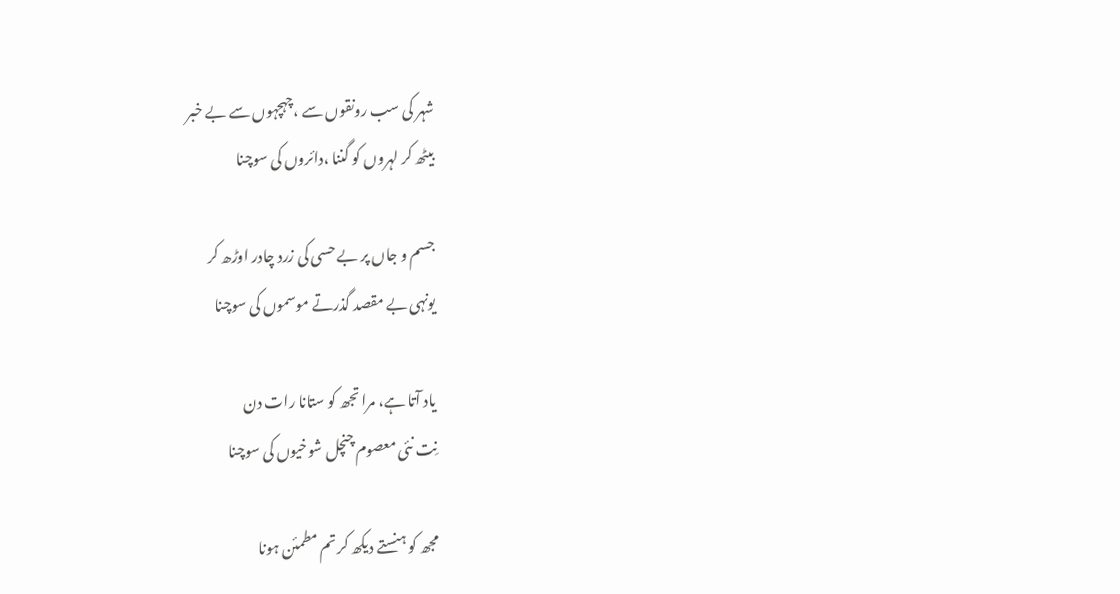شہر کی سب رونقوں سے ،چہچہوں سے بے خبر
بیٹھ کر لہروں کو گننا ،دائروں کی سوچنا

جسم و جاں پر بے حسی کی زرد چادر اوڑھ کر
یونہی بے مقصد گذرتے موسموں کی سوچنا

یاد آتا ہے، مرا تجھ کو ستانا رات دن
نِت نئی معصوم چنچل شوخیوں کی سوچنا

مجھ کو ہنستے دیکھ کر تم مطمئن ہونا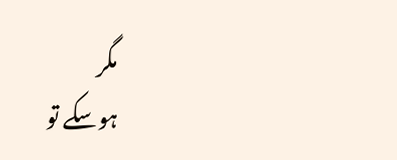مگر
ہوسکے تو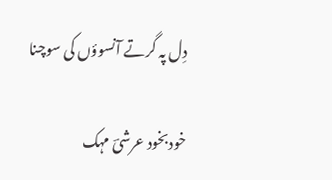دِل پہ گرتے آنسوؤں کی سوچنا

خودبخود عرشیؔ مہک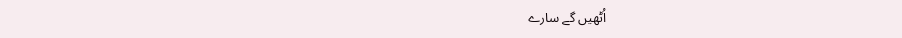اُٹھیں گے سارے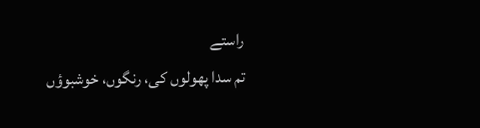راستے
تم سدا پھولوں کی، رنگوں، خوشبوؤں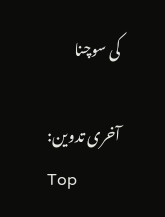کی سوچنا

آخری تدوین:
Top